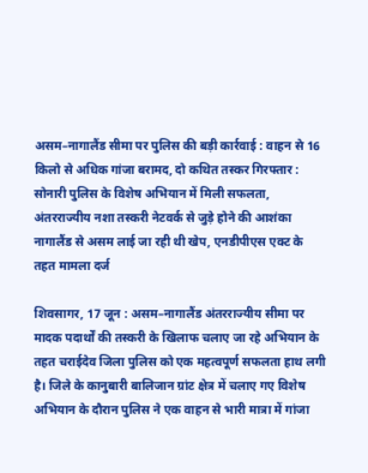असम–नागालैंड सीमा पर पुलिस की बड़ी कार्रवाई : वाहन से 16 किलो से अधिक गांजा बरामद, दो कथित तस्कर गिरफ्तार : सोनारी पुलिस के विशेष अभियान में मिली सफलता, अंतरराज्यीय नशा तस्करी नेटवर्क से जुड़े होने की आशंका
नागालैंड से असम लाई जा रही थी खेप, एनडीपीएस एक्ट के तहत मामला दर्ज

शिवसागर, 17 जून : असम–नागालैंड अंतरराज्यीय सीमा पर मादक पदार्थों की तस्करी के खिलाफ चलाए जा रहे अभियान के तहत चराईदेव जिला पुलिस को एक महत्वपूर्ण सफलता हाथ लगी है। जिले के कानुबारी बालिजान ग्रांट क्षेत्र में चलाए गए विशेष अभियान के दौरान पुलिस ने एक वाहन से भारी मात्रा में गांजा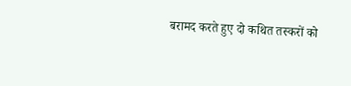बरामद करते हुए दो कथित तस्करों को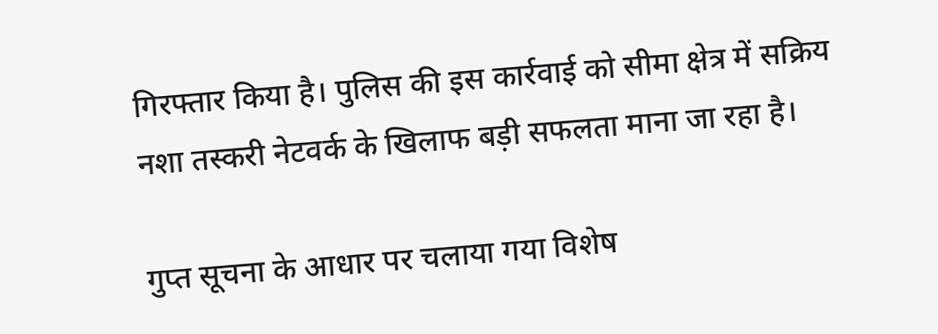गिरफ्तार किया है। पुलिस की इस कार्रवाई को सीमा क्षेत्र में सक्रिय नशा तस्करी नेटवर्क के खिलाफ बड़ी सफलता माना जा रहा है।

गुप्त सूचना के आधार पर चलाया गया विशेष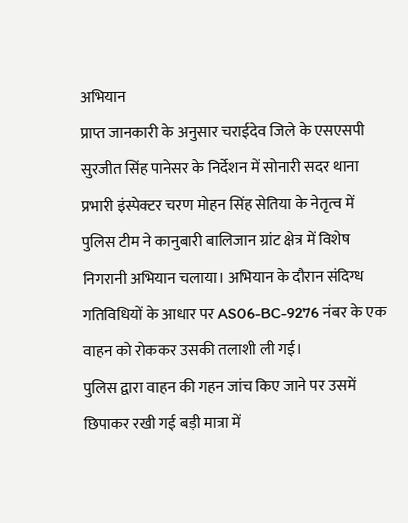अभियान
प्राप्त जानकारी के अनुसार चराईदेव जिले के एसएसपी सुरजीत सिंह पानेसर के निर्देशन में सोनारी सदर थाना प्रभारी इंस्पेक्टर चरण मोहन सिंह सेतिया के नेतृत्व में पुलिस टीम ने कानुबारी बालिजान ग्रांट क्षेत्र में विशेष निगरानी अभियान चलाया। अभियान के दौरान संदिग्ध गतिविधियों के आधार पर AS06-BC-9276 नंबर के एक वाहन को रोककर उसकी तलाशी ली गई।
पुलिस द्वारा वाहन की गहन जांच किए जाने पर उसमें छिपाकर रखी गई बड़ी मात्रा में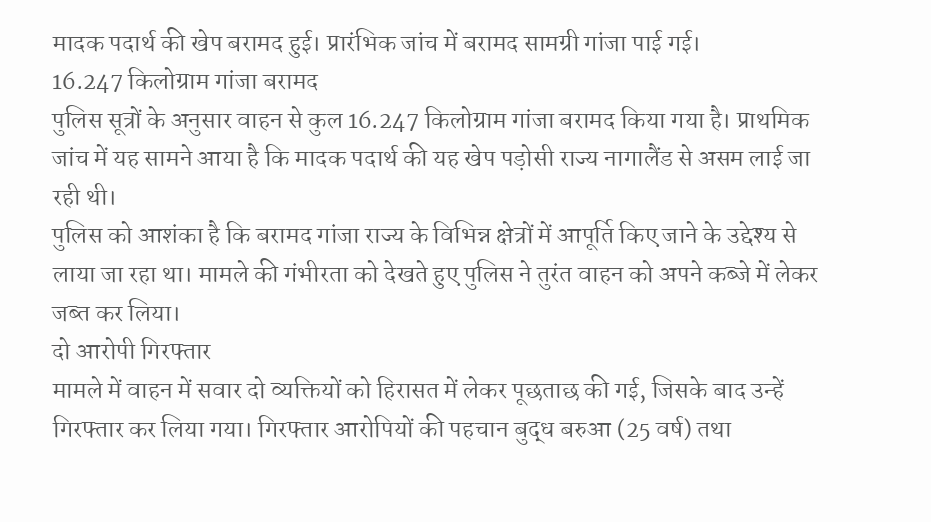मादक पदार्थ की खेप बरामद हुई। प्रारंभिक जांच में बरामद सामग्री गांजा पाई गई।
16.247 किलोग्राम गांजा बरामद
पुलिस सूत्रों के अनुसार वाहन से कुल 16.247 किलोग्राम गांजा बरामद किया गया है। प्राथमिक जांच में यह सामने आया है कि मादक पदार्थ की यह खेप पड़ोसी राज्य नागालैंड से असम लाई जा रही थी।
पुलिस को आशंका है कि बरामद गांजा राज्य के विभिन्न क्षेत्रों में आपूर्ति किए जाने के उद्देश्य से लाया जा रहा था। मामले की गंभीरता को देखते हुए पुलिस ने तुरंत वाहन को अपने कब्जे में लेकर जब्त कर लिया।
दो आरोपी गिरफ्तार
मामले में वाहन में सवार दो व्यक्तियों को हिरासत में लेकर पूछताछ की गई, जिसके बाद उन्हें गिरफ्तार कर लिया गया। गिरफ्तार आरोपियों की पहचान बुद्ध बरुआ (25 वर्ष) तथा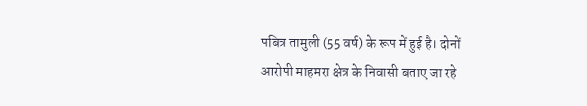पबित्र तामुली (55 वर्ष) के रूप में हुई है। दोनों आरोपी माहमरा क्षेत्र के निवासी बताए जा रहे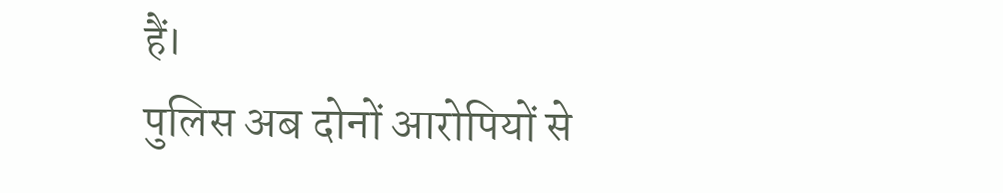हैं।
पुलिस अब दोनों आरोपियों से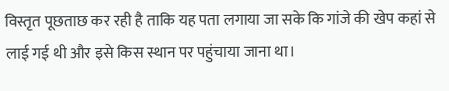विस्तृत पूछताछ कर रही है ताकि यह पता लगाया जा सके कि गांजे की खेप कहां से लाई गई थी और इसे किस स्थान पर पहुंचाया जाना था।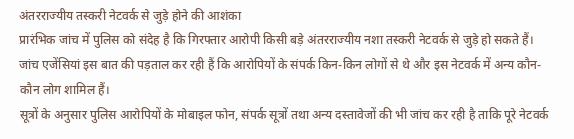अंतरराज्यीय तस्करी नेटवर्क से जुड़े होने की आशंका
प्रारंभिक जांच में पुलिस को संदेह है कि गिरफ्तार आरोपी किसी बड़े अंतरराज्यीय नशा तस्करी नेटवर्क से जुड़े हो सकते हैं। जांच एजेंसियां इस बात की पड़ताल कर रही हैं कि आरोपियों के संपर्क किन-किन लोगों से थे और इस नेटवर्क में अन्य कौन-कौन लोग शामिल हैं।
सूत्रों के अनुसार पुलिस आरोपियों के मोबाइल फोन, संपर्क सूत्रों तथा अन्य दस्तावेजों की भी जांच कर रही है ताकि पूरे नेटवर्क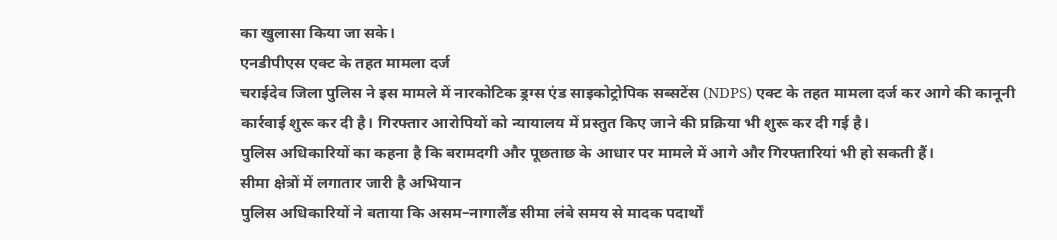का खुलासा किया जा सके।
एनडीपीएस एक्ट के तहत मामला दर्ज
चराईदेव जिला पुलिस ने इस मामले में नारकोटिक ड्रग्स एंड साइकोट्रोपिक सब्सटेंस (NDPS) एक्ट के तहत मामला दर्ज कर आगे की कानूनी कार्रवाई शुरू कर दी है। गिरफ्तार आरोपियों को न्यायालय में प्रस्तुत किए जाने की प्रक्रिया भी शुरू कर दी गई है।
पुलिस अधिकारियों का कहना है कि बरामदगी और पूछताछ के आधार पर मामले में आगे और गिरफ्तारियां भी हो सकती हैं।
सीमा क्षेत्रों में लगातार जारी है अभियान
पुलिस अधिकारियों ने बताया कि असम–नागालैंड सीमा लंबे समय से मादक पदार्थों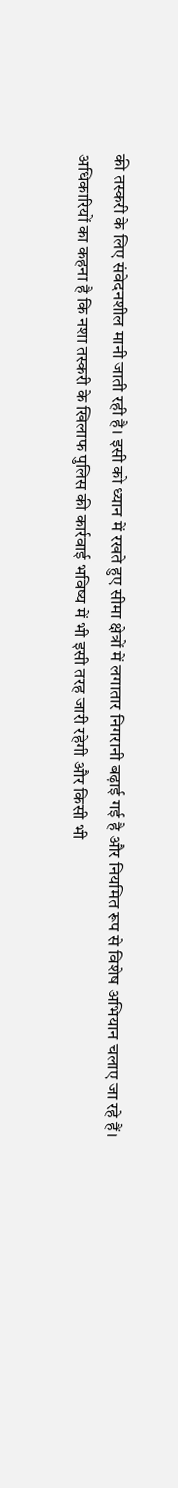की तस्करी के लिए संवेदनशील मानी जाती रही है। इसी को ध्यान में रखते हुए सीमा क्षेत्रों में लगातार निगरानी बढ़ाई गई है और नियमित रूप से विशेष अभियान चलाए जा रहे हैं।
अधिकारियों का कहना है कि नशा तस्करी के खिलाफ पुलिस की कार्रवाई भविष्य में भी इसी तरह जारी रहेगी और किसी भी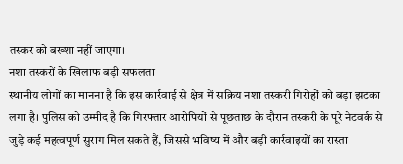तस्कर को बख्शा नहीं जाएगा।
नशा तस्करों के खिलाफ बड़ी सफलता
स्थानीय लोगों का मानना है कि इस कार्रवाई से क्षेत्र में सक्रिय नशा तस्करी गिरोहों को बड़ा झटका लगा है। पुलिस को उम्मीद है कि गिरफ्तार आरोपियों से पूछताछ के दौरान तस्करी के पूरे नेटवर्क से जुड़े कई महत्वपूर्ण सुराग मिल सकते हैं, जिससे भविष्य में और बड़ी कार्रवाइयों का रास्ता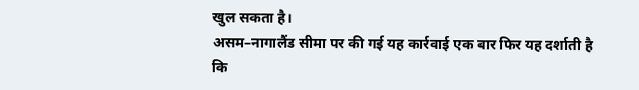खुल सकता है।
असम–नागालैंड सीमा पर की गई यह कार्रवाई एक बार फिर यह दर्शाती है कि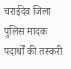चराईदेव जिला पुलिस मादक पदार्थों की तस्करी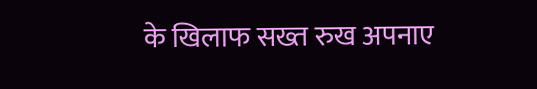के खिलाफ सख्त रुख अपनाए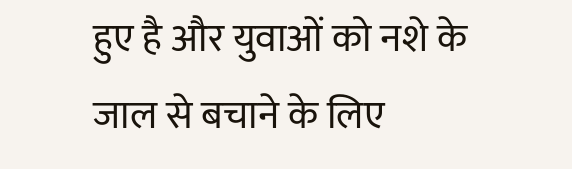हुए है और युवाओं को नशे के जाल से बचाने के लिए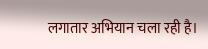लगातार अभियान चला रही है।